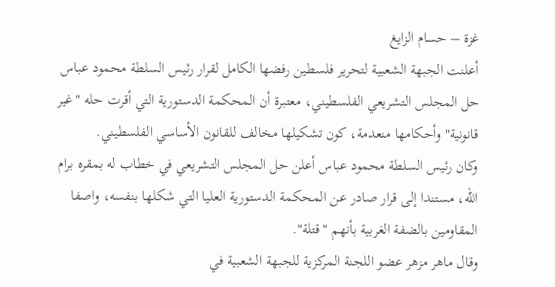غزة – حسام الزايغ
أعلنت الجبهة الشعبية لتحرير فلسطين رفضها الكامل لقرار رئيس السلطة محمود عباس حل المجلس التشريعي الفلسطيني، معتبرة أن المحكمة الدستورية التي أقرت حله "غير قانونية" وأحكامها منعدمة، كون تشكيلها مخالف للقانون الأساسي الفلسطيني.
وكان رئيس السلطة محمود عباس أعلن حل المجلس التشريعي في خطاب له بمقره برام الله، مستندا إلى قرار صادر عن المحكمة الدستورية العليا التي شكلها بنفسه، واصفا المقاومين بالضفة الغربية بأنهم "قتلة".
وقال ماهر مزهر عضو اللجنة المركزية للجبهة الشعبية في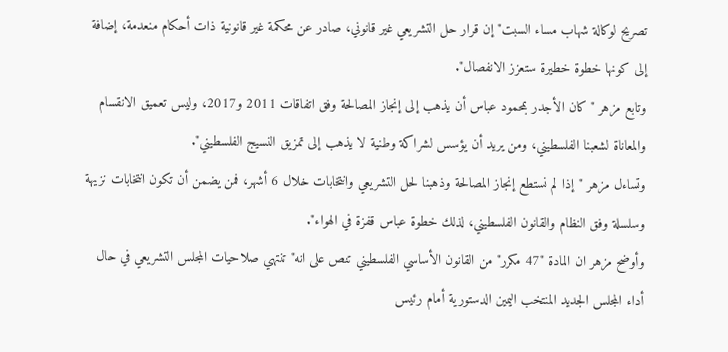تصريح لوكالة شهاب مساء السبت" إن قرار حل التشريعي غير قانوني، صادر عن محكمة غير قانونية ذات أحكام منعدمة، إضافة إلى كونها خطوة خطيرة ستعزز الانفصال".
وتابع مزهر "كان الأجدر بمحمود عباس أن يذهب إلى إنجاز المصالحة وفق اتفاقات 2011 و2017، وليس تعميق الانقسام والمعاناة لشعبنا الفلسطيني، ومن يريد أن يؤسس لشراكة وطنية لا يذهب إلى تمزيق النسيج الفلسطيني".
وتساءل مزهر "إذا لم نستطع إنجاز المصالحة وذهبنا لحل التشريعي وانتخابات خلال 6 أشهر، فمن يضمن أن تكون انتخابات نزيهة وسلسلة وفق النظام والقانون الفلسطيني، لذلك خطوة عباس قفزة في الهواء".
وأوضح مزهر ان المادة "47 مكرر" من القانون الأساسي الفلسطيني تنص على انه" تنتهي صلاحيات المجلس التشريعي في حال أداء المجلس الجديد المنتخب اليمين الدستورية أمام رئيس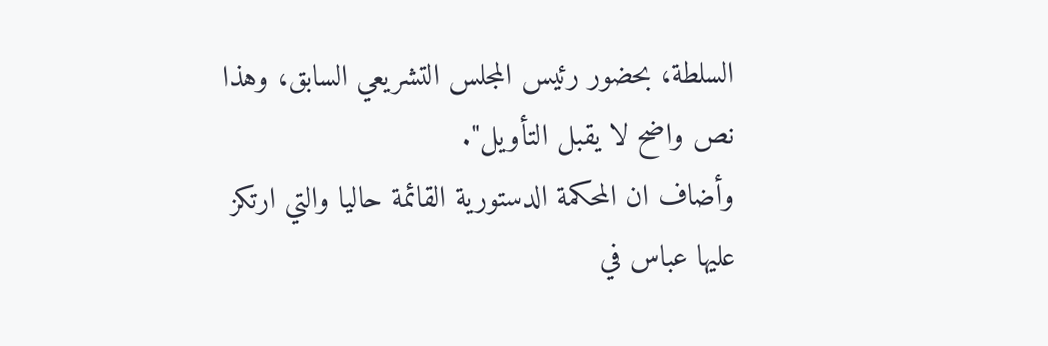السلطة، بحضور رئيس المجلس التشريعي السابق، وهذا نص واضح لا يقبل التأويل".
وأضاف ان المحكمة الدستورية القائمة حاليا والتي ارتكز عليها عباس في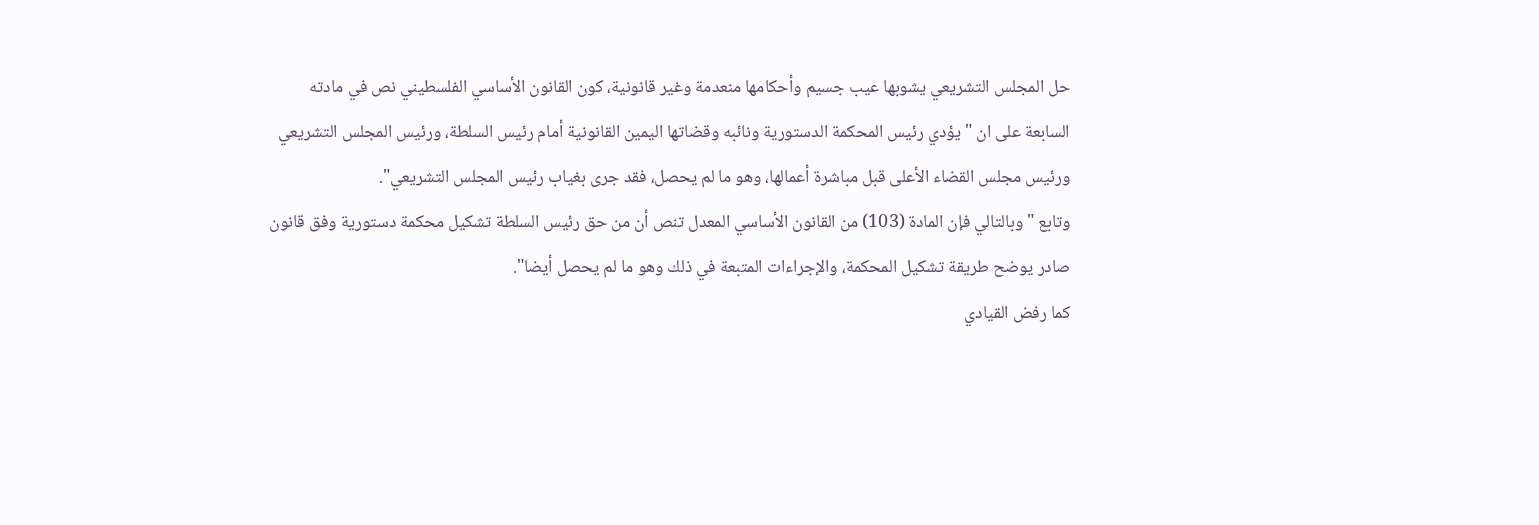حل المجلس التشريعي يشوبها عيب جسيم وأحكامها منعدمة وغير قانونية، كون القانون الأساسي الفلسطيني نص في مادته السابعة على ان " يؤدي رئيس المحكمة الدستورية ونائبه وقضاتها اليمين القانونية أمام رئيس السلطة، ورئيس المجلس التشريعي ورئيس مجلس القضاء الأعلى قبل مباشرة أعمالها، وهو ما لم يحصل، فقد جرى بغياب رئيس المجلس التشريعي".
وتابع "وبالتالي فإن المادة (103) من القانون الأساسي المعدل تنص أن من حق رئيس السلطة تشكيل محكمة دستورية وفق قانون صادر يوضح طريقة تشكيل المحكمة، والإجراءات المتبعة في ذلك وهو ما لم يحصل أيضا".
كما رفض القيادي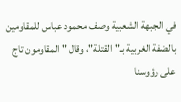في الجبهة الشعبية وصف محمود عباس للمقاومين بالضفة الغربية بـ"القتلة"، وقال " المقاومون تاج على رؤوسنا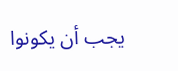يجب أن يكونوا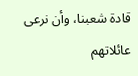قادة شعبنا، وأن نرعى عائلاتهم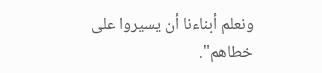ونعلم أبناءنا أن يسيروا على خطاهم".